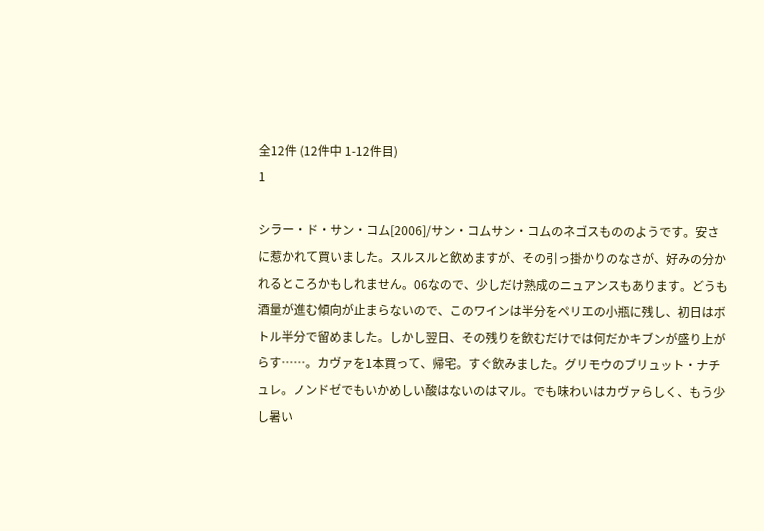全12件 (12件中 1-12件目)
1

シラー・ド・サン・コム[2006]/サン・コムサン・コムのネゴスもののようです。安さに惹かれて買いました。スルスルと飲めますが、その引っ掛かりのなさが、好みの分かれるところかもしれません。06なので、少しだけ熟成のニュアンスもあります。どうも酒量が進む傾向が止まらないので、このワインは半分をペリエの小瓶に残し、初日はボトル半分で留めました。しかし翌日、その残りを飲むだけでは何だかキブンが盛り上がらす……。カヴァを1本買って、帰宅。すぐ飲みました。グリモウのブリュット・ナチュレ。ノンドゼでもいかめしい酸はないのはマル。でも味わいはカヴァらしく、もう少し暑い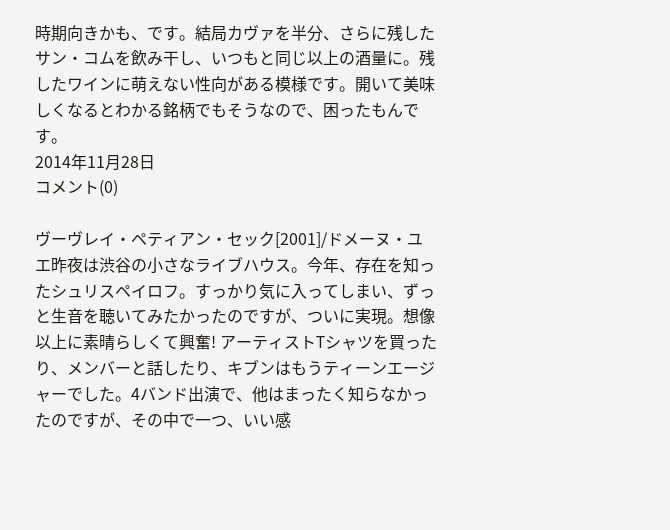時期向きかも、です。結局カヴァを半分、さらに残したサン・コムを飲み干し、いつもと同じ以上の酒量に。残したワインに萌えない性向がある模様です。開いて美味しくなるとわかる銘柄でもそうなので、困ったもんです。
2014年11月28日
コメント(0)

ヴーヴレイ・ペティアン・セック[2001]/ドメーヌ・ユエ昨夜は渋谷の小さなライブハウス。今年、存在を知ったシュリスペイロフ。すっかり気に入ってしまい、ずっと生音を聴いてみたかったのですが、ついに実現。想像以上に素晴らしくて興奮! アーティストTシャツを買ったり、メンバーと話したり、キブンはもうティーンエージャーでした。4バンド出演で、他はまったく知らなかったのですが、その中で一つ、いい感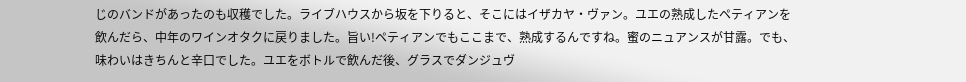じのバンドがあったのも収穫でした。ライブハウスから坂を下りると、そこにはイザカヤ・ヴァン。ユエの熟成したペティアンを飲んだら、中年のワインオタクに戻りました。旨い!ペティアンでもここまで、熟成するんですね。蜜のニュアンスが甘露。でも、味わいはきちんと辛口でした。ユエをボトルで飲んだ後、グラスでダンジュヴ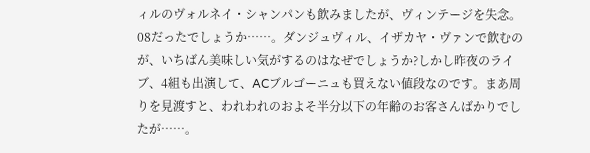ィルのヴォルネイ・シャンパンも飲みましたが、ヴィンテージを失念。08だったでしょうか……。ダンジュヴィル、イザカヤ・ヴァンで飲むのが、いちばん美味しい気がするのはなぜでしょうか?しかし昨夜のライブ、4組も出演して、ACブルゴーニュも買えない値段なのです。まあ周りを見渡すと、われわれのおよそ半分以下の年齢のお客さんばかりでしたが……。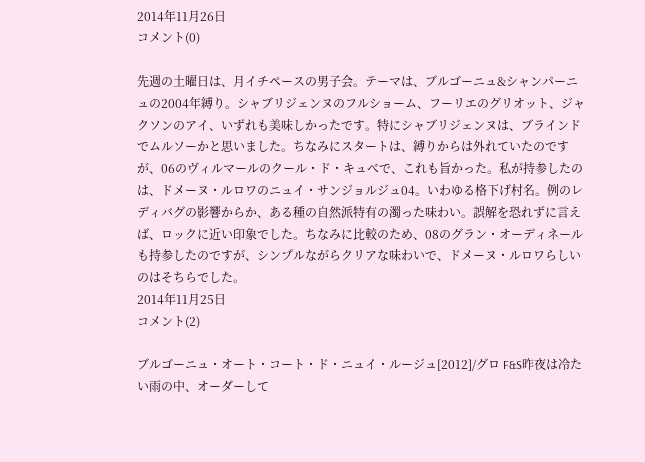2014年11月26日
コメント(0)

先週の土曜日は、月イチペースの男子会。テーマは、ブルゴーニュ&シャンパーニュの2004年縛り。シャブリジェンヌのフルショーム、フーリエのグリオット、ジャクソンのアイ、いずれも美味しかったです。特にシャブリジェンヌは、ブラインドでムルソーかと思いました。ちなみにスタートは、縛りからは外れていたのですが、06のヴィルマールのクール・ド・キュべで、これも旨かった。私が持参したのは、ドメーヌ・ルロワのニュイ・サンジョルジュ04。いわゆる格下げ村名。例のレディバグの影響からか、ある種の自然派特有の濁った味わい。誤解を恐れずに言えば、ロックに近い印象でした。ちなみに比較のため、08のグラン・オーディネールも持参したのですが、シンプルながらクリアな味わいで、ドメーヌ・ルロワらしいのはそちらでした。
2014年11月25日
コメント(2)

ブルゴーニュ・オート・コート・ド・ニュイ・ルージュ[2012]/グロ F&S昨夜は冷たい雨の中、オーダーして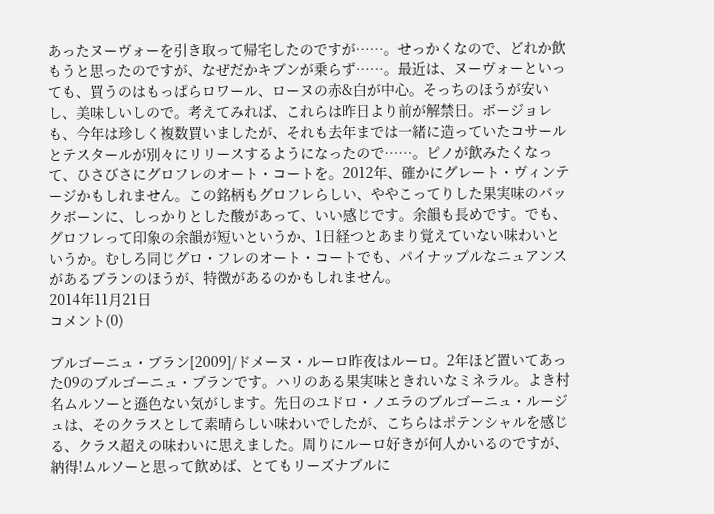あったヌーヴォーを引き取って帰宅したのですが……。せっかくなので、どれか飲もうと思ったのですが、なぜだかキブンが乗らず……。最近は、ヌーヴォーといっても、買うのはもっぱらロワール、ローヌの赤&白が中心。そっちのほうが安いし、美味しいしので。考えてみれば、これらは昨日より前が解禁日。ボージョレも、今年は珍しく複数買いましたが、それも去年までは一緒に造っていたコサールとテスタールが別々にリリースするようになったので……。ピノが飲みたくなって、ひさびさにグロフレのオート・コートを。2012年、確かにグレート・ヴィンテージかもしれません。この銘柄もグロフレらしい、ややこってりした果実味のバックボーンに、しっかりとした酸があって、いい感じです。余韻も長めです。でも、グロフレって印象の余韻が短いというか、1日経つとあまり覚えていない味わいというか。むしろ同じグロ・フレのオート・コートでも、パイナップルなニュアンスがあるブランのほうが、特徴があるのかもしれません。
2014年11月21日
コメント(0)

ブルゴーニュ・ブラン[2009]/ドメーヌ・ルーロ昨夜はルーロ。2年ほど置いてあった09のブルゴーニュ・ブランです。ハリのある果実味ときれいなミネラル。よき村名ムルソーと遜色ない気がします。先日のユドロ・ノエラのブルゴーニュ・ルージュは、そのクラスとして素晴らしい味わいでしたが、こちらはポテンシャルを感じる、クラス超えの味わいに思えました。周りにルーロ好きが何人かいるのですが、納得!ムルソーと思って飲めば、とてもリーズナブルに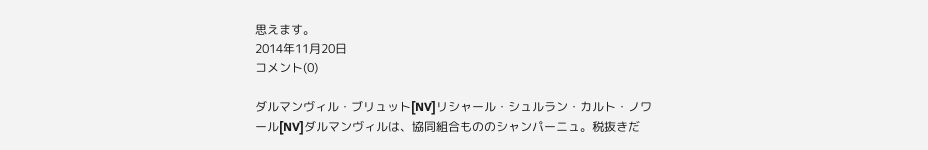思えます。
2014年11月20日
コメント(0)

ダルマンヴィル・ブリュット[NV]リシャール・シュルラン・カルト・ノワール[NV]ダルマンヴィルは、協同組合もののシャンパーニュ。税抜きだ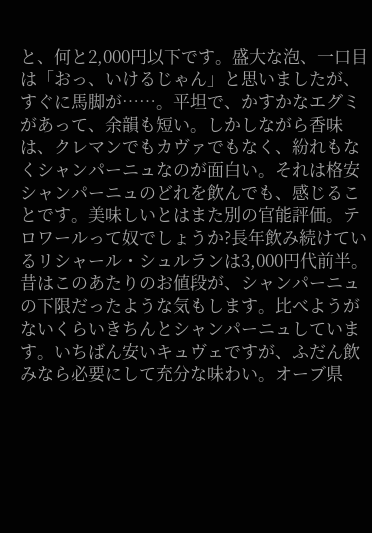と、何と2,000円以下です。盛大な泡、一口目は「おっ、いけるじゃん」と思いましたが、すぐに馬脚が……。平坦で、かすかなエグミがあって、余韻も短い。しかしながら香味は、クレマンでもカヴァでもなく、紛れもなくシャンパーニュなのが面白い。それは格安シャンパーニュのどれを飲んでも、感じることです。美味しいとはまた別の官能評価。テロワールって奴でしょうか?長年飲み続けているリシャール・シュルランは3,000円代前半。昔はこのあたりのお値段が、シャンパーニュの下限だったような気もします。比べようがないくらいきちんとシャンパーニュしています。いちばん安いキュヴェですが、ふだん飲みなら必要にして充分な味わい。オーブ県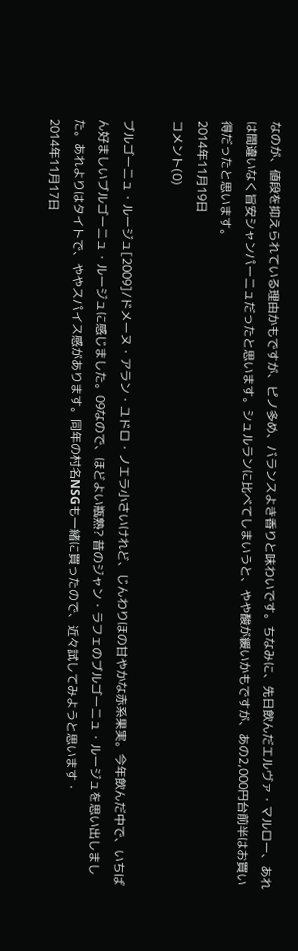なのが、値段を抑えられている理由かもですが、ピノ多め、バランスよき香りと味わいです。ちなみに、先日飲んだエルヴァ・マルロー、あれは間違いなく旨安シャンパーニュだったと思います。シュルランに比べてしまいうと、やや酸が緩いかもですが、あの2,000円台前半はお買い得だったと思います。
2014年11月19日
コメント(0)

ブルゴーニュ・ルージュ[2009]/ドメーヌ・アラン・ユドロ・ノエラ小さいけれど、じんわりほの甘やかな赤系果実。今年飲んだ中で、いちばん好ましいブルゴーニュ・ルージュに感じました。09なので、ほどよい瓶熟? 昔のジャン・ラフェのブルゴーニュ・ルージュを思い出しました。あれよりはタイトで、ややスパイス感があります。同年の村名NSGも一緒に買ったので、近々試してみようと思います・
2014年11月17日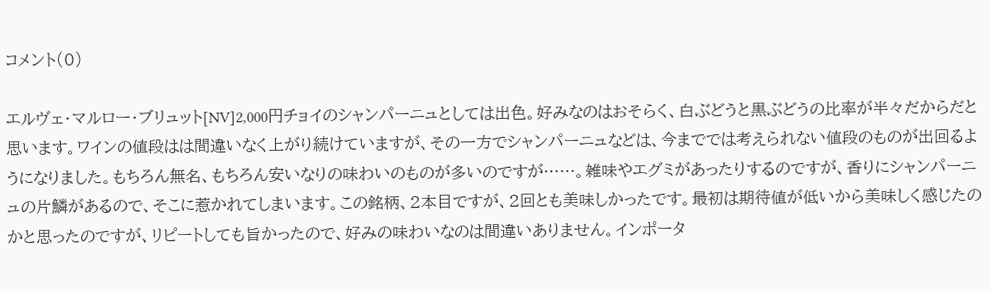コメント(0)

エルヴェ・マルロー・ブリュット[NV]2,000円チョイのシャンパーニュとしては出色。好みなのはおそらく、白ぶどうと黒ぶどうの比率が半々だからだと思います。ワインの値段はは間違いなく上がり続けていますが、その一方でシャンパーニュなどは、今まででは考えられない値段のものが出回るようになりました。もちろん無名、もちろん安いなりの味わいのものが多いのですが……。雑味やエグミがあったりするのですが、香りにシャンパーニュの片鱗があるので、そこに惹かれてしまいます。この銘柄、2本目ですが、2回とも美味しかったです。最初は期待値が低いから美味しく感じたのかと思ったのですが、リピートしても旨かったので、好みの味わいなのは間違いありません。インポータ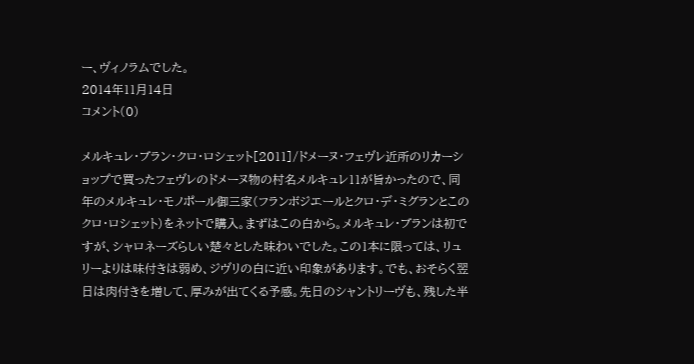ー、ヴィノラムでした。
2014年11月14日
コメント(0)

メルキュレ・ブラン・クロ・ロシェット[2011]/ドメーヌ・フェヴレ近所のリカーショップで買ったフェヴレのドメーヌ物の村名メルキュレ11が旨かったので、同年のメルキュレ・モノポール御三家(フランボジエールとクロ・デ・ミグランとこのクロ・ロシェット)をネットで購入。まずはこの白から。メルキュレ・ブランは初ですが、シャロネーズらしい楚々とした味わいでした。この1本に限っては、リュリーよりは味付きは弱め、ジヴリの白に近い印象があります。でも、おそらく翌日は肉付きを増して、厚みが出てくる予感。先日のシャントリーヴも、残した半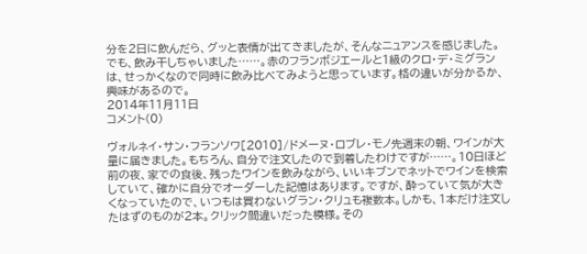分を2日に飲んだら、グッと表情が出てきましたが、そんなニュアンスを感じました。でも、飲み干しちゃいました……。赤のフランボジエールと1級のクロ・デ・ミグランは、せっかくなので同時に飲み比べてみようと思っています。格の違いが分かるか、興味があるので。
2014年11月11日
コメント(0)

ヴォルネイ・サン・フランソワ[2010]/ドメーヌ・ロブレ・モノ先週末の朝、ワインが大量に届きました。もちろん、自分で注文したので到着したわけですが……。10日ほど前の夜、家での食後、残ったワインを飲みながら、いいキブンでネットでワインを検索していて、確かに自分でオーダーした記憶はあります。ですが、酔っていて気が大きくなっていたので、いつもは買わないグラン・クリュも複数本。しかも、1本だけ注文したはずのものが2本。クリック間違いだった模様。その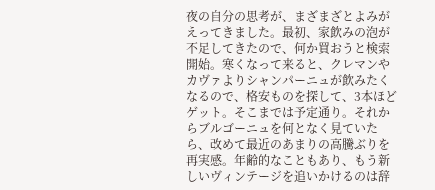夜の自分の思考が、まざまざとよみがえってきました。最初、家飲みの泡が不足してきたので、何か買おうと検索開始。寒くなって来ると、クレマンやカヴァよりシャンパーニュが飲みたくなるので、格安ものを探して、3本ほどゲット。そこまでは予定通り。それからブルゴーニュを何となく見ていたら、改めて最近のあまりの高騰ぶりを再実感。年齢的なこともあり、もう新しいヴィンテージを追いかけるのは辞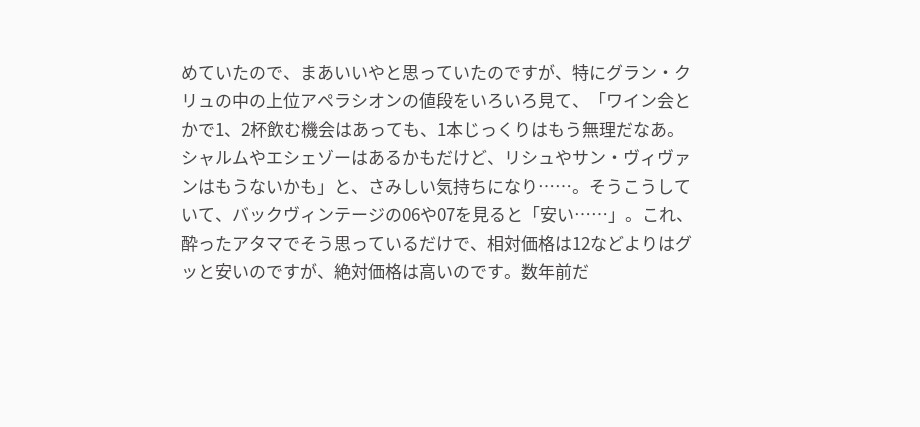めていたので、まあいいやと思っていたのですが、特にグラン・クリュの中の上位アペラシオンの値段をいろいろ見て、「ワイン会とかで1、2杯飲む機会はあっても、1本じっくりはもう無理だなあ。シャルムやエシェゾーはあるかもだけど、リシュやサン・ヴィヴァンはもうないかも」と、さみしい気持ちになり……。そうこうしていて、バックヴィンテージの06や07を見ると「安い……」。これ、酔ったアタマでそう思っているだけで、相対価格は12などよりはグッと安いのですが、絶対価格は高いのです。数年前だ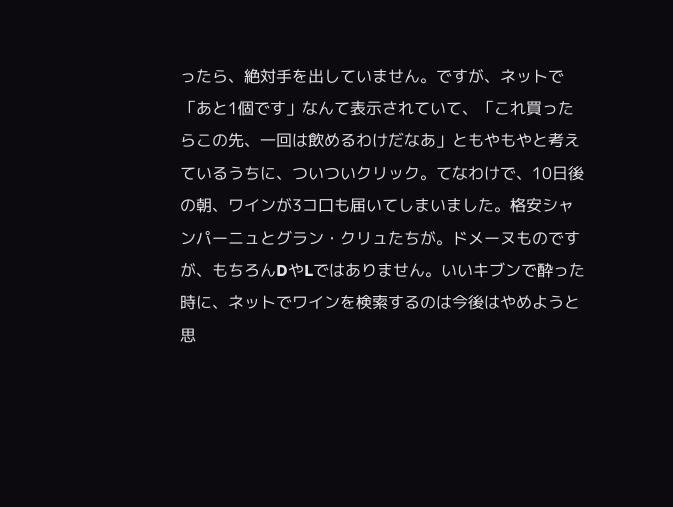ったら、絶対手を出していません。ですが、ネットで「あと1個です」なんて表示されていて、「これ買ったらこの先、一回は飲めるわけだなあ」ともやもやと考えているうちに、ついついクリック。てなわけで、10日後の朝、ワインが3コ口も届いてしまいました。格安シャンパーニュとグラン・クリュたちが。ドメーヌものですが、もちろんDやLではありません。いいキブンで酔った時に、ネットでワインを検索するのは今後はやめようと思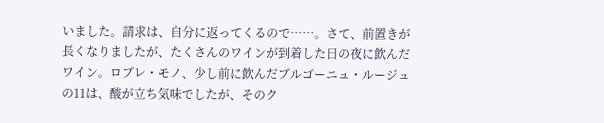いました。請求は、自分に返ってくるので……。さて、前置きが長くなりましたが、たくさんのワインが到着した日の夜に飲んだワイン。ロブレ・モノ、少し前に飲んだブルゴーニュ・ルージュの11は、酸が立ち気味でしたが、そのク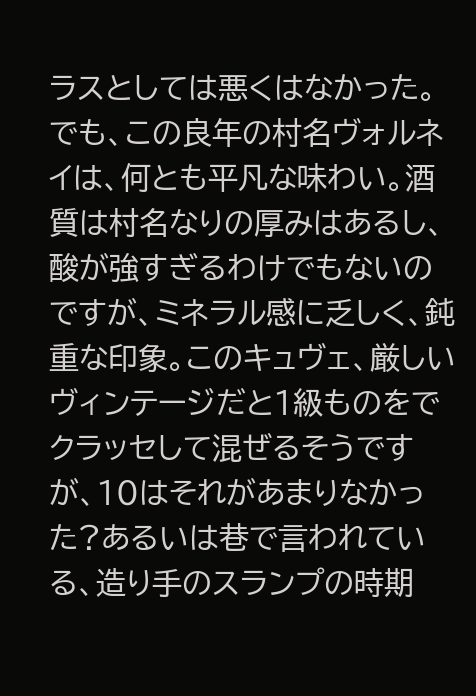ラスとしては悪くはなかった。でも、この良年の村名ヴォルネイは、何とも平凡な味わい。酒質は村名なりの厚みはあるし、酸が強すぎるわけでもないのですが、ミネラル感に乏しく、鈍重な印象。このキュヴェ、厳しいヴィンテージだと1級ものをでクラッセして混ぜるそうですが、10はそれがあまりなかった?あるいは巷で言われている、造り手のスランプの時期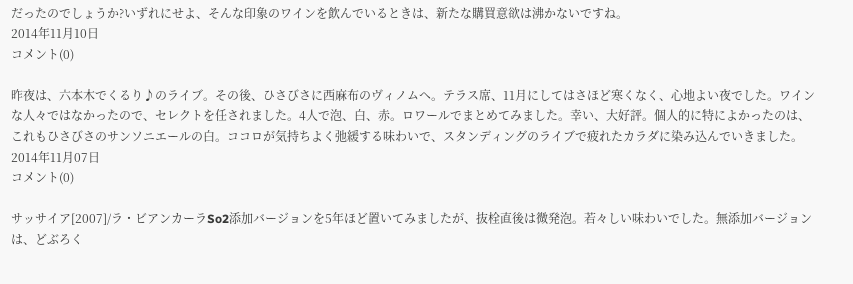だったのでしょうか?いずれにせよ、そんな印象のワインを飲んでいるときは、新たな購買意欲は沸かないですね。
2014年11月10日
コメント(0)

昨夜は、六本木でくるり♪のライブ。その後、ひさびさに西麻布のヴィノムへ。テラス席、11月にしてはさほど寒くなく、心地よい夜でした。ワインな人々ではなかったので、セレクトを任されました。4人で泡、白、赤。ロワールでまとめてみました。幸い、大好評。個人的に特によかったのは、これもひさびさのサンソニエールの白。ココロが気持ちよく弛緩する味わいで、スタンディングのライブで疲れたカラダに染み込んでいきました。
2014年11月07日
コメント(0)

サッサイア[2007]/ラ・ビアンカーラSo2添加バージョンを5年ほど置いてみましたが、抜栓直後は微発泡。若々しい味わいでした。無添加バージョンは、どぶろく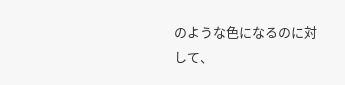のような色になるのに対して、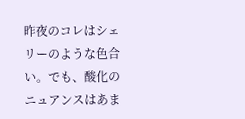昨夜のコレはシェリーのような色合い。でも、酸化のニュアンスはあま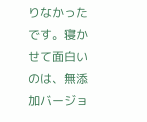りなかったです。寝かせて面白いのは、無添加バージョ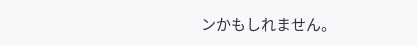ンかもしれません。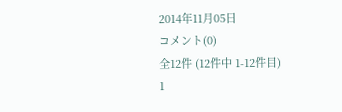2014年11月05日
コメント(0)
全12件 (12件中 1-12件目)
1